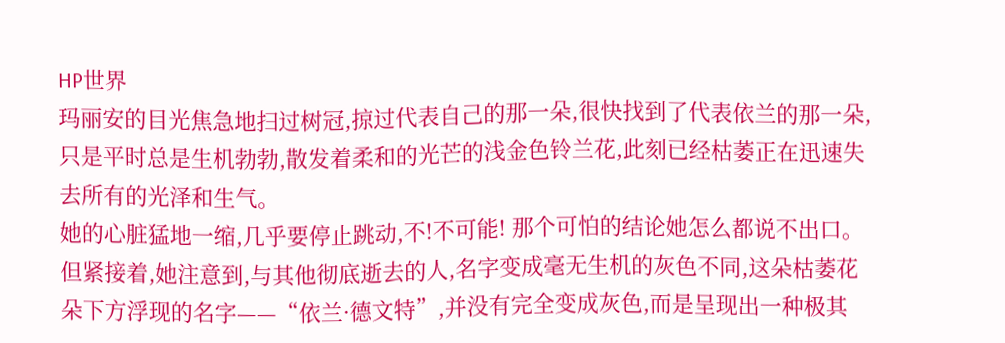HP世界
玛丽安的目光焦急地扫过树冠,掠过代表自己的那一朵,很快找到了代表依兰的那一朵,只是平时总是生机勃勃,散发着柔和的光芒的浅金色铃兰花,此刻已经枯萎正在迅速失去所有的光泽和生气。
她的心脏猛地一缩,几乎要停止跳动,不!不可能! 那个可怕的结论她怎么都说不出口。
但紧接着,她注意到,与其他彻底逝去的人,名字变成毫无生机的灰色不同,这朵枯萎花朵下方浮现的名字——“依兰·德文特”,并没有完全变成灰色,而是呈现出一种极其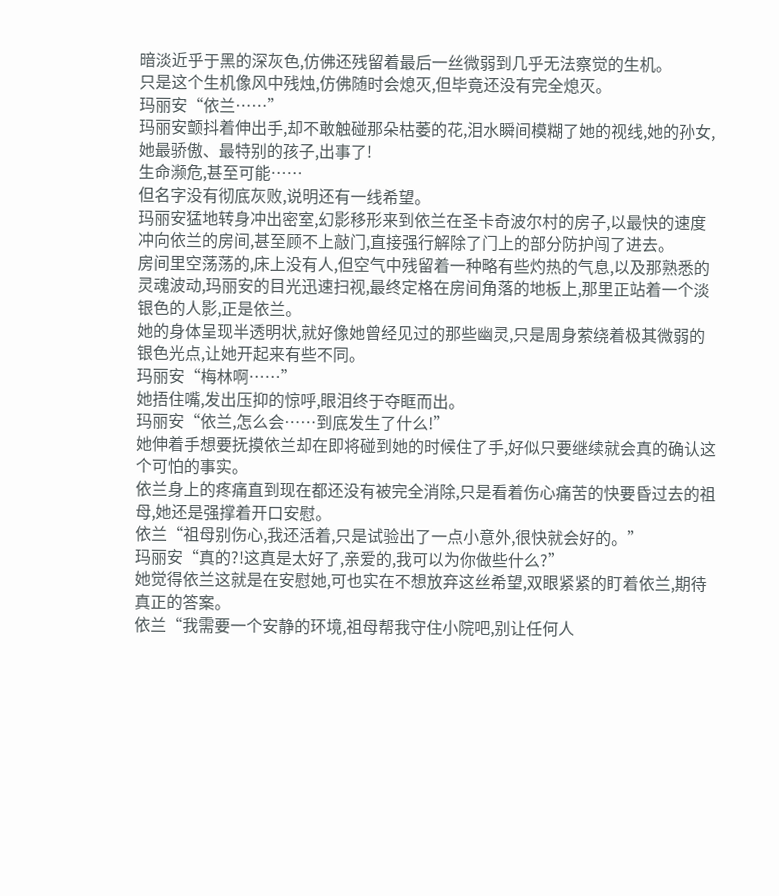暗淡近乎于黑的深灰色,仿佛还残留着最后一丝微弱到几乎无法察觉的生机。
只是这个生机像风中残烛,仿佛随时会熄灭,但毕竟还没有完全熄灭。
玛丽安“依兰……”
玛丽安颤抖着伸出手,却不敢触碰那朵枯萎的花,泪水瞬间模糊了她的视线,她的孙女,她最骄傲、最特别的孩子,出事了!
生命濒危,甚至可能……
但名字没有彻底灰败,说明还有一线希望。
玛丽安猛地转身冲出密室,幻影移形来到依兰在圣卡奇波尔村的房子,以最快的速度冲向依兰的房间,甚至顾不上敲门,直接强行解除了门上的部分防护闯了进去。
房间里空荡荡的,床上没有人,但空气中残留着一种略有些灼热的气息,以及那熟悉的灵魂波动,玛丽安的目光迅速扫视,最终定格在房间角落的地板上,那里正站着一个淡银色的人影,正是依兰。
她的身体呈现半透明状,就好像她曾经见过的那些幽灵,只是周身萦绕着极其微弱的银色光点,让她开起来有些不同。
玛丽安“梅林啊……”
她捂住嘴,发出压抑的惊呼,眼泪终于夺眶而出。
玛丽安“依兰,怎么会……到底发生了什么!”
她伸着手想要抚摸依兰却在即将碰到她的时候住了手,好似只要继续就会真的确认这个可怕的事实。
依兰身上的疼痛直到现在都还没有被完全消除,只是看着伤心痛苦的快要昏过去的祖母,她还是强撑着开口安慰。
依兰“祖母别伤心,我还活着,只是试验出了一点小意外,很快就会好的。”
玛丽安“真的?!这真是太好了,亲爱的,我可以为你做些什么?”
她觉得依兰这就是在安慰她,可也实在不想放弃这丝希望,双眼紧紧的盯着依兰,期待真正的答案。
依兰“我需要一个安静的环境,祖母帮我守住小院吧,别让任何人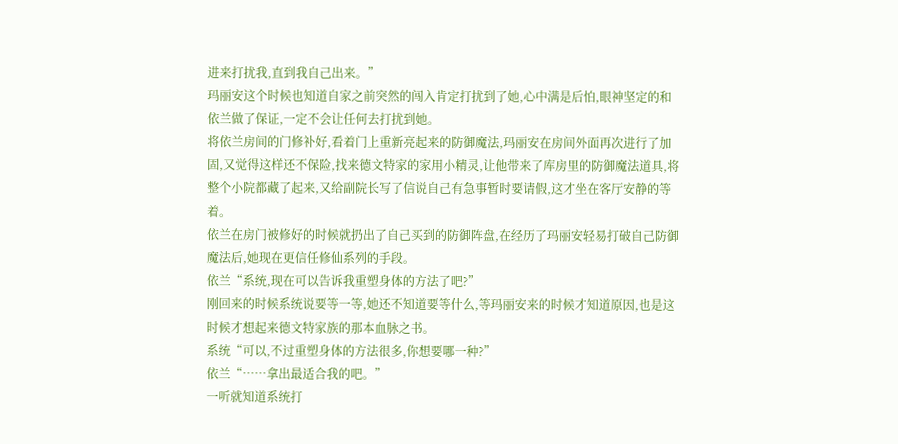进来打扰我,直到我自己出来。”
玛丽安这个时候也知道自家之前突然的闯入肯定打扰到了她,心中满是后怕,眼神坚定的和依兰做了保证,一定不会让任何去打扰到她。
将依兰房间的门修补好,看着门上重新亮起来的防御魔法,玛丽安在房间外面再次进行了加固,又觉得这样还不保险,找来德文特家的家用小精灵,让他带来了库房里的防御魔法道具,将整个小院都藏了起来,又给副院长写了信说自己有急事暂时要请假,这才坐在客厅安静的等着。
依兰在房门被修好的时候就扔出了自己买到的防御阵盘,在经历了玛丽安轻易打破自己防御魔法后,她现在更信任修仙系列的手段。
依兰“系统,现在可以告诉我重塑身体的方法了吧?”
刚回来的时候系统说要等一等,她还不知道要等什么,等玛丽安来的时候才知道原因,也是这时候才想起来德文特家族的那本血脉之书。
系统“可以,不过重塑身体的方法很多,你想要哪一种?”
依兰“……拿出最适合我的吧。”
一听就知道系统打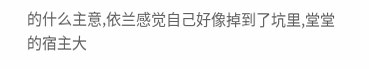的什么主意,依兰感觉自己好像掉到了坑里,堂堂的宿主大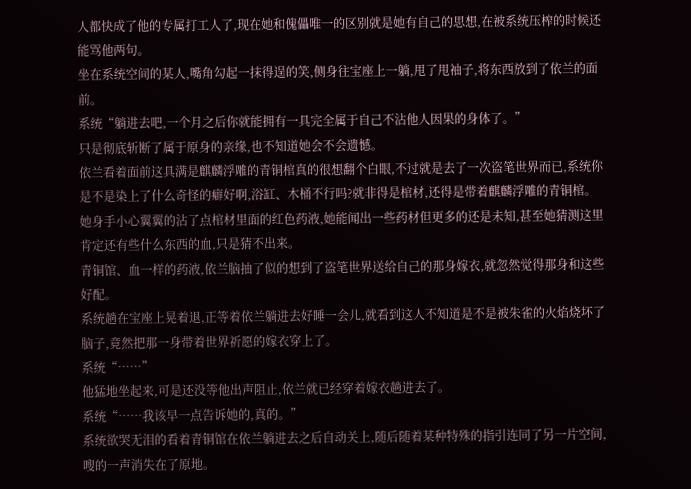人都快成了他的专属打工人了,现在她和傀儡唯一的区别就是她有自己的思想,在被系统压榨的时候还能骂他两句。
坐在系统空间的某人,嘴角勾起一抹得逞的笑,侧身往宝座上一躺,甩了甩袖子,将东西放到了依兰的面前。
系统“躺进去吧,一个月之后你就能拥有一具完全属于自己不沾他人因果的身体了。”
只是彻底斩断了属于原身的亲缘,也不知道她会不会遗憾。
依兰看着面前这具满是麒麟浮雕的青铜棺真的很想翻个白眼,不过就是去了一次盗笔世界而已,系统你是不是染上了什么奇怪的癖好啊,浴缸、木桶不行吗?就非得是棺材,还得是带着麒麟浮雕的青铜棺。
她身手小心翼翼的沾了点棺材里面的红色药液,她能闻出一些药材但更多的还是未知,甚至她猜测这里肯定还有些什么东西的血,只是猜不出来。
青铜馆、血一样的药液,依兰脑抽了似的想到了盗笔世界送给自己的那身嫁衣,就忽然觉得那身和这些好配。
系统趟在宝座上晃着退,正等着依兰躺进去好睡一会儿,就看到这人不知道是不是被朱雀的火焰烧坏了脑子,竟然把那一身带着世界祈愿的嫁衣穿上了。
系统“……”
他猛地坐起来,可是还没等他出声阻止,依兰就已经穿着嫁衣趟进去了。
系统“……我该早一点告诉她的,真的。”
系统欲哭无泪的看着青铜馆在依兰躺进去之后自动关上,随后随着某种特殊的指引连同了另一片空间,嗖的一声消失在了原地。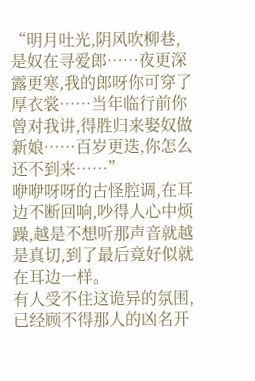“明月吐光,阴风吹柳巷,是奴在寻爱郎……夜更深露更寒,我的郎呀你可穿了厚衣裳……当年临行前你曾对我讲,得胜归来娶奴做新娘……百岁更迭,你怎么还不到来……”
咿咿呀呀的古怪腔调,在耳边不断回响,吵得人心中烦躁,越是不想听那声音就越是真切,到了最后竟好似就在耳边一样。
有人受不住这诡异的氛围,已经顾不得那人的凶名开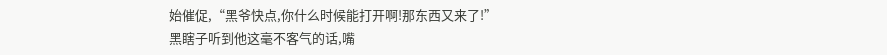始催促,“黑爷快点,你什么时候能打开啊!那东西又来了!”
黑瞎子听到他这毫不客气的话,嘴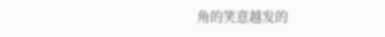角的笑意越发的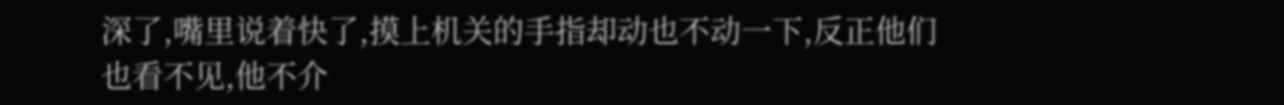深了,嘴里说着快了,摸上机关的手指却动也不动一下,反正他们也看不见,他不介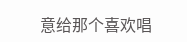意给那个喜欢唱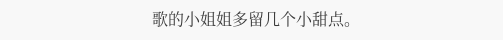歌的小姐姐多留几个小甜点。